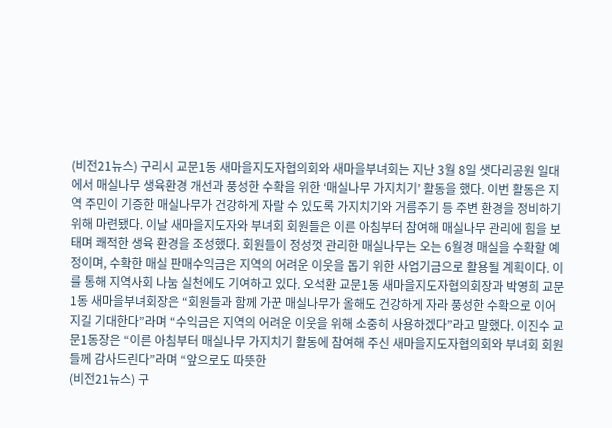(비전21뉴스) 구리시 교문1동 새마을지도자협의회와 새마을부녀회는 지난 3월 8일 샛다리공원 일대에서 매실나무 생육환경 개선과 풍성한 수확을 위한 ‘매실나무 가지치기’ 활동을 했다. 이번 활동은 지역 주민이 기증한 매실나무가 건강하게 자랄 수 있도록 가지치기와 거름주기 등 주변 환경을 정비하기 위해 마련됐다. 이날 새마을지도자와 부녀회 회원들은 이른 아침부터 참여해 매실나무 관리에 힘을 보태며 쾌적한 생육 환경을 조성했다. 회원들이 정성껏 관리한 매실나무는 오는 6월경 매실을 수확할 예정이며, 수확한 매실 판매수익금은 지역의 어려운 이웃을 돕기 위한 사업기금으로 활용될 계획이다. 이를 통해 지역사회 나눔 실천에도 기여하고 있다. 오석환 교문1동 새마을지도자협의회장과 박영희 교문1동 새마을부녀회장은 “회원들과 함께 가꾼 매실나무가 올해도 건강하게 자라 풍성한 수확으로 이어지길 기대한다”라며 “수익금은 지역의 어려운 이웃을 위해 소중히 사용하겠다”라고 말했다. 이진수 교문1동장은 “이른 아침부터 매실나무 가지치기 활동에 참여해 주신 새마을지도자협의회와 부녀회 회원들께 감사드린다”라며 “앞으로도 따뜻한
(비전21뉴스) 구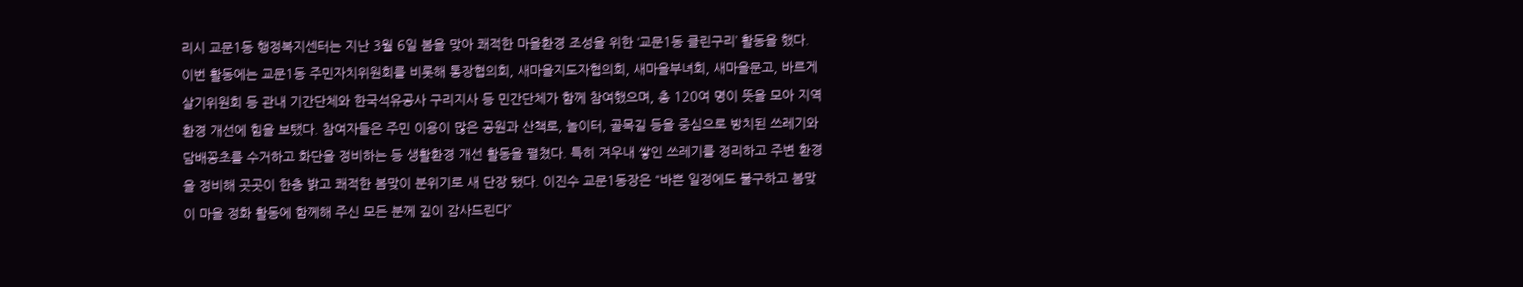리시 교문1동 행정복지센터는 지난 3월 6일 봄을 맞아 쾌적한 마을환경 조성을 위한 ‘교문1동 클린구리’ 활동을 했다. 이번 활동에는 교문1동 주민자치위원회를 비롯해 통장협의회, 새마을지도자협의회, 새마을부녀회, 새마을문고, 바르게살기위원회 등 관내 기간단체와 한국석유공사 구리지사 등 민간단체가 함께 참여했으며, 총 120여 명이 뜻을 모아 지역 환경 개선에 힘을 보탰다. 참여자들은 주민 이용이 많은 공원과 산책로, 놀이터, 골목길 등을 중심으로 방치된 쓰레기와 담배꽁초를 수거하고 화단을 정비하는 등 생활환경 개선 활동을 펼쳤다. 특히 겨우내 쌓인 쓰레기를 정리하고 주변 환경을 정비해 곳곳이 한층 밝고 쾌적한 봄맞이 분위기로 새 단장 됐다. 이진수 교문1동장은 “바쁜 일정에도 불구하고 봄맞이 마을 정화 활동에 함께해 주신 모든 분께 깊이 감사드린다”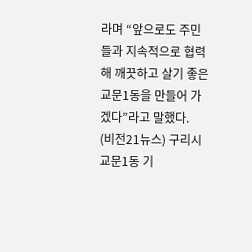라며 “앞으로도 주민들과 지속적으로 협력해 깨끗하고 살기 좋은 교문1동을 만들어 가겠다”라고 말했다.
(비전21뉴스) 구리시 교문1동 기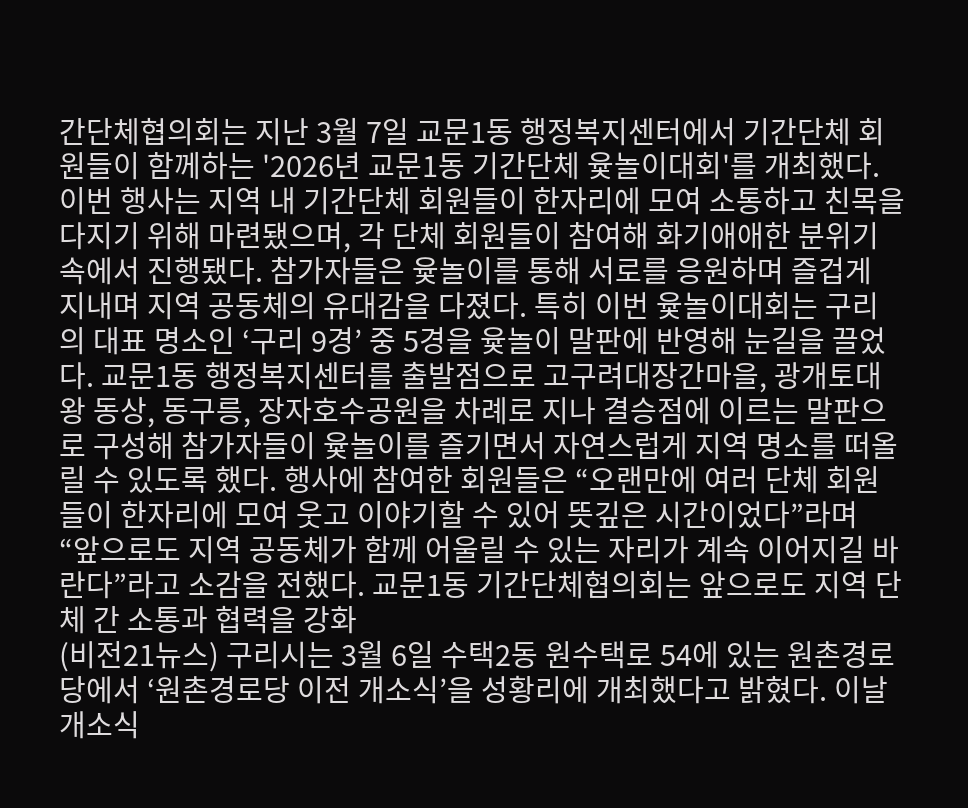간단체협의회는 지난 3월 7일 교문1동 행정복지센터에서 기간단체 회원들이 함께하는 '2026년 교문1동 기간단체 윷놀이대회'를 개최했다. 이번 행사는 지역 내 기간단체 회원들이 한자리에 모여 소통하고 친목을 다지기 위해 마련됐으며, 각 단체 회원들이 참여해 화기애애한 분위기 속에서 진행됐다. 참가자들은 윷놀이를 통해 서로를 응원하며 즐겁게 지내며 지역 공동체의 유대감을 다졌다. 특히 이번 윷놀이대회는 구리의 대표 명소인 ‘구리 9경’ 중 5경을 윷놀이 말판에 반영해 눈길을 끌었다. 교문1동 행정복지센터를 출발점으로 고구려대장간마을, 광개토대왕 동상, 동구릉, 장자호수공원을 차례로 지나 결승점에 이르는 말판으로 구성해 참가자들이 윷놀이를 즐기면서 자연스럽게 지역 명소를 떠올릴 수 있도록 했다. 행사에 참여한 회원들은 “오랜만에 여러 단체 회원들이 한자리에 모여 웃고 이야기할 수 있어 뜻깊은 시간이었다”라며 “앞으로도 지역 공동체가 함께 어울릴 수 있는 자리가 계속 이어지길 바란다”라고 소감을 전했다. 교문1동 기간단체협의회는 앞으로도 지역 단체 간 소통과 협력을 강화
(비전21뉴스) 구리시는 3월 6일 수택2동 원수택로 54에 있는 원촌경로당에서 ‘원촌경로당 이전 개소식’을 성황리에 개최했다고 밝혔다. 이날 개소식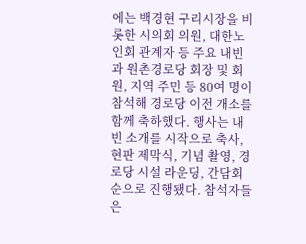에는 백경현 구리시장을 비롯한 시의회 의원, 대한노인회 관계자 등 주요 내빈과 원촌경로당 회장 및 회원, 지역 주민 등 80여 명이 참석해 경로당 이전 개소를 함께 축하했다. 행사는 내빈 소개를 시작으로 축사, 현판 제막식, 기념 촬영, 경로당 시설 라운딩, 간담회 순으로 진행됐다. 참석자들은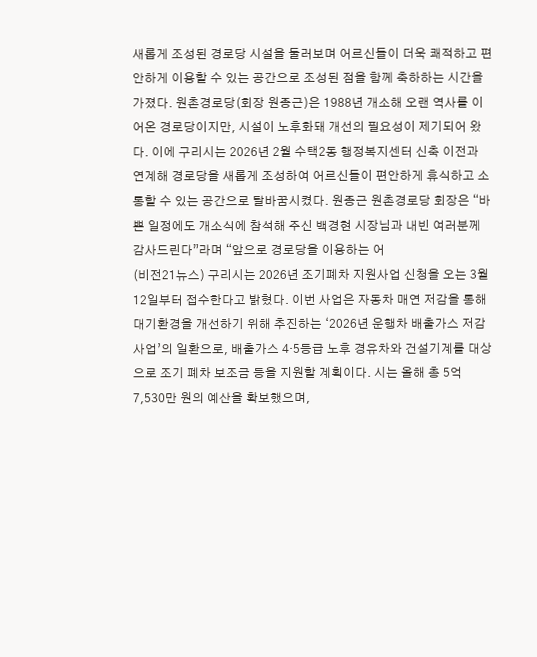새롭게 조성된 경로당 시설을 둘러보며 어르신들이 더욱 쾌적하고 편안하게 이용할 수 있는 공간으로 조성된 점을 함께 축하하는 시간을 가졌다. 원촌경로당(회장 원종근)은 1988년 개소해 오랜 역사를 이어온 경로당이지만, 시설이 노후화돼 개선의 필요성이 제기되어 왔다. 이에 구리시는 2026년 2월 수택2동 행정복지센터 신축 이전과 연계해 경로당을 새롭게 조성하여 어르신들이 편안하게 휴식하고 소통할 수 있는 공간으로 탈바꿈시켰다. 원종근 원촌경로당 회장은 “바쁜 일정에도 개소식에 참석해 주신 백경현 시장님과 내빈 여러분께 감사드린다”라며 “앞으로 경로당을 이용하는 어
(비전21뉴스) 구리시는 2026년 조기폐차 지원사업 신청을 오는 3월 12일부터 접수한다고 밝혔다. 이번 사업은 자동차 매연 저감을 통해 대기환경을 개선하기 위해 추진하는 ‘2026년 운행차 배출가스 저감 사업’의 일환으로, 배출가스 4·5등급 노후 경유차와 건설기계를 대상으로 조기 폐차 보조금 등을 지원할 계획이다. 시는 올해 총 5억 7,530만 원의 예산을 확보했으며,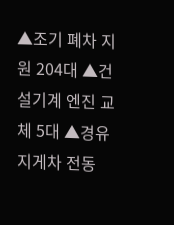▲조기 폐차 지원 204대 ▲건설기계 엔진 교체 5대 ▲경유 지게차 전동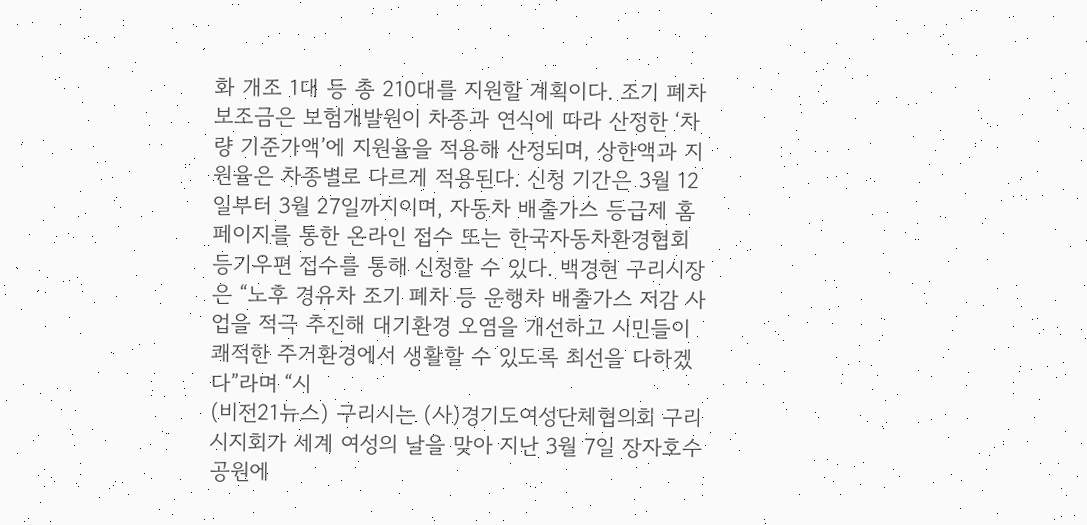화 개조 1대 등 총 210대를 지원할 계획이다. 조기 폐차 보조금은 보험개발원이 차종과 연식에 따라 산정한 ‘차량 기준가액’에 지원율을 적용해 산정되며, 상한액과 지원율은 차종별로 다르게 적용된다. 신청 기간은 3월 12일부터 3월 27일까지이며, 자동차 배출가스 등급제 홈페이지를 통한 온라인 접수 또는 한국자동차환경협회 등기우편 접수를 통해 신청할 수 있다. 백경현 구리시장은 “노후 경유차 조기 폐차 등 운행차 배출가스 저감 사업을 적극 추진해 대기환경 오염을 개선하고 시민들이 쾌적한 주거환경에서 생활할 수 있도록 최선을 다하겠다”라며 “시
(비전21뉴스) 구리시는 (사)경기도여성단체협의회 구리시지회가 세계 여성의 날을 맞아 지난 3월 7일 장자호수공원에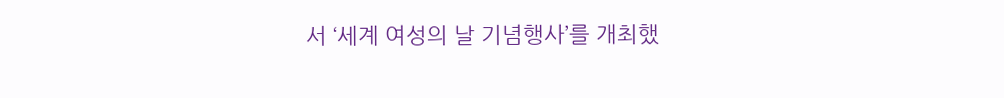서 ‘세계 여성의 날 기념행사’를 개최했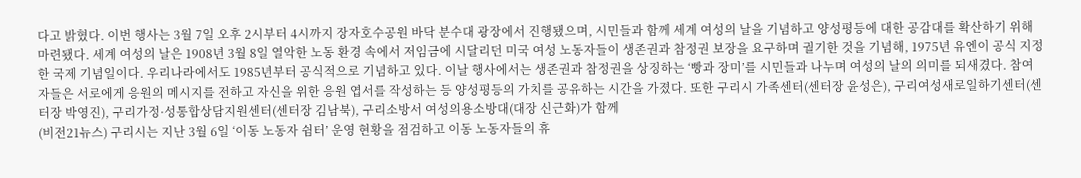다고 밝혔다. 이번 행사는 3월 7일 오후 2시부터 4시까지 장자호수공원 바닥 분수대 광장에서 진행됐으며, 시민들과 함께 세계 여성의 날을 기념하고 양성평등에 대한 공감대를 확산하기 위해 마련됐다. 세계 여성의 날은 1908년 3월 8일 열악한 노동 환경 속에서 저임금에 시달리던 미국 여성 노동자들이 생존권과 참정권 보장을 요구하며 궐기한 것을 기념해, 1975년 유엔이 공식 지정한 국제 기념일이다. 우리나라에서도 1985년부터 공식적으로 기념하고 있다. 이날 행사에서는 생존권과 참정권을 상징하는 ‘빵과 장미’를 시민들과 나누며 여성의 날의 의미를 되새겼다. 참여자들은 서로에게 응원의 메시지를 전하고 자신을 위한 응원 엽서를 작성하는 등 양성평등의 가치를 공유하는 시간을 가졌다. 또한 구리시 가족센터(센터장 윤성은), 구리여성새로일하기센터(센터장 박영진), 구리가정·성통합상담지원센터(센터장 김남북), 구리소방서 여성의용소방대(대장 신근화)가 함께
(비전21뉴스) 구리시는 지난 3월 6일 ‘이동 노동자 쉼터’ 운영 현황을 점검하고 이동 노동자들의 휴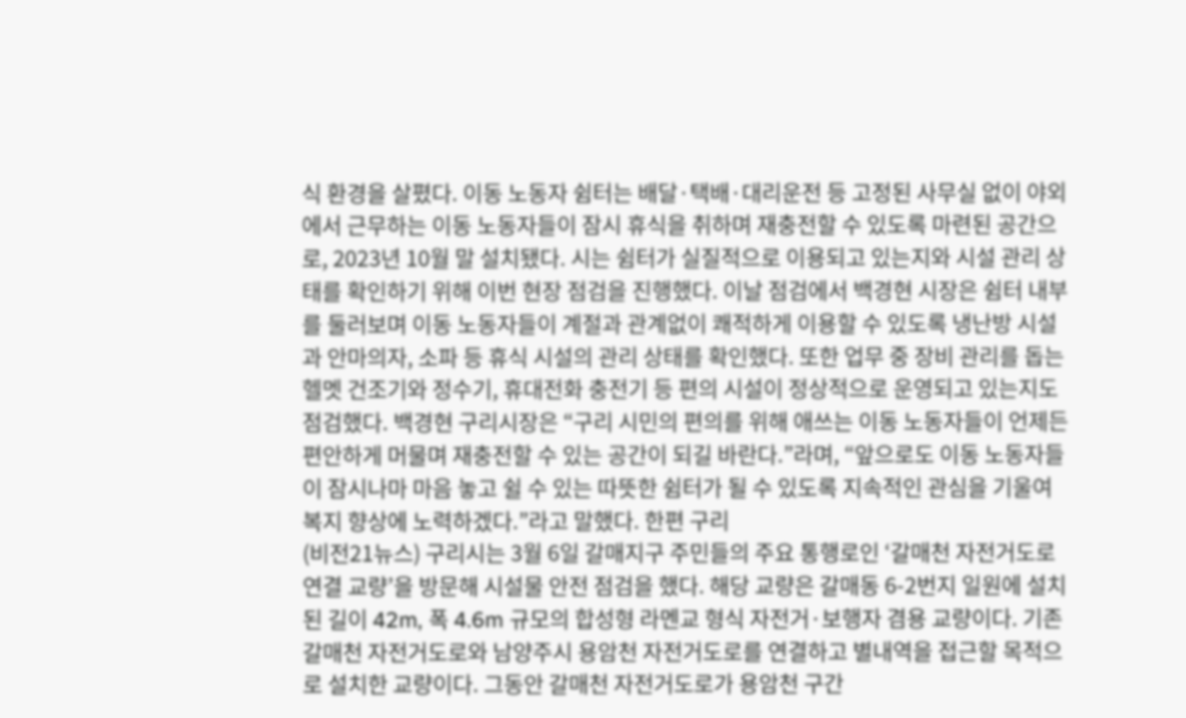식 환경을 살폈다. 이동 노동자 쉼터는 배달·택배·대리운전 등 고정된 사무실 없이 야외에서 근무하는 이동 노동자들이 잠시 휴식을 취하며 재충전할 수 있도록 마련된 공간으로, 2023년 10월 말 설치됐다. 시는 쉼터가 실질적으로 이용되고 있는지와 시설 관리 상태를 확인하기 위해 이번 현장 점검을 진행했다. 이날 점검에서 백경현 시장은 쉼터 내부를 둘러보며 이동 노동자들이 계절과 관계없이 쾌적하게 이용할 수 있도록 냉난방 시설과 안마의자, 소파 등 휴식 시설의 관리 상태를 확인했다. 또한 업무 중 장비 관리를 돕는 헬멧 건조기와 정수기, 휴대전화 충전기 등 편의 시설이 정상적으로 운영되고 있는지도 점검했다. 백경현 구리시장은 “구리 시민의 편의를 위해 애쓰는 이동 노동자들이 언제든 편안하게 머물며 재충전할 수 있는 공간이 되길 바란다.”라며, “앞으로도 이동 노동자들이 잠시나마 마음 놓고 쉴 수 있는 따뜻한 쉼터가 될 수 있도록 지속적인 관심을 기울여 복지 향상에 노력하겠다.”라고 말했다. 한편 구리
(비전21뉴스) 구리시는 3월 6일 갈매지구 주민들의 주요 통행로인 ‘갈매천 자전거도로 연결 교량’을 방문해 시설물 안전 점검을 했다. 해당 교량은 갈매동 6-2번지 일원에 설치된 길이 42m, 폭 4.6m 규모의 합성형 라멘교 형식 자전거·보행자 겸용 교량이다. 기존 갈매천 자전거도로와 남양주시 용암천 자전거도로를 연결하고 별내역을 접근할 목적으로 설치한 교량이다. 그동안 갈매천 자전거도로가 용암천 구간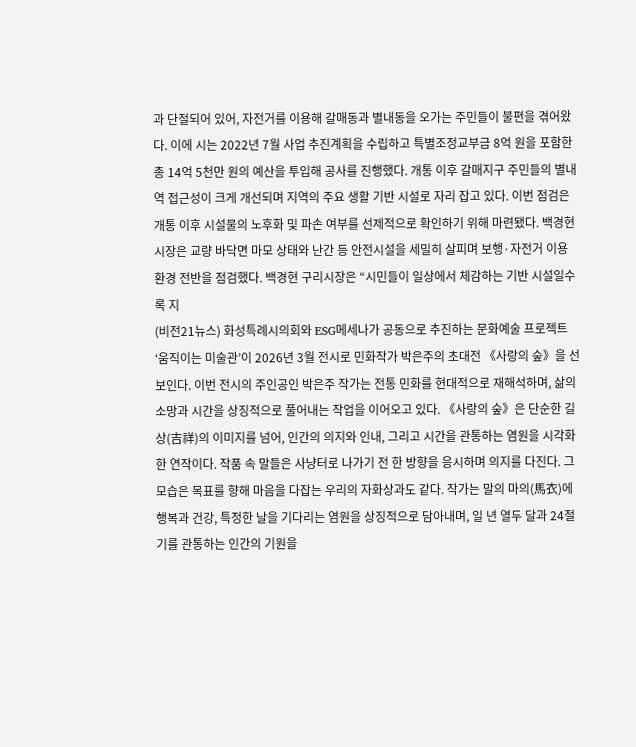과 단절되어 있어, 자전거를 이용해 갈매동과 별내동을 오가는 주민들이 불편을 겪어왔다. 이에 시는 2022년 7월 사업 추진계획을 수립하고 특별조정교부금 8억 원을 포함한 총 14억 5천만 원의 예산을 투입해 공사를 진행했다. 개통 이후 갈매지구 주민들의 별내역 접근성이 크게 개선되며 지역의 주요 생활 기반 시설로 자리 잡고 있다. 이번 점검은 개통 이후 시설물의 노후화 및 파손 여부를 선제적으로 확인하기 위해 마련됐다. 백경현 시장은 교량 바닥면 마모 상태와 난간 등 안전시설을 세밀히 살피며 보행·자전거 이용 환경 전반을 점검했다. 백경현 구리시장은 “시민들이 일상에서 체감하는 기반 시설일수록 지
(비전21뉴스) 화성특례시의회와 ESG메세나가 공동으로 추진하는 문화예술 프로젝트 ‘움직이는 미술관’이 2026년 3월 전시로 민화작가 박은주의 초대전 《사랑의 숲》을 선보인다. 이번 전시의 주인공인 박은주 작가는 전통 민화를 현대적으로 재해석하며, 삶의 소망과 시간을 상징적으로 풀어내는 작업을 이어오고 있다. 《사랑의 숲》은 단순한 길상(吉祥)의 이미지를 넘어, 인간의 의지와 인내, 그리고 시간을 관통하는 염원을 시각화한 연작이다. 작품 속 말들은 사냥터로 나가기 전 한 방향을 응시하며 의지를 다진다. 그 모습은 목표를 향해 마음을 다잡는 우리의 자화상과도 같다. 작가는 말의 마의(馬衣)에 행복과 건강, 특정한 날을 기다리는 염원을 상징적으로 담아내며, 일 년 열두 달과 24절기를 관통하는 인간의 기원을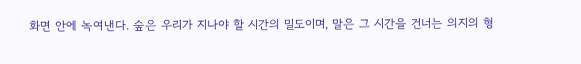화면 안에 녹여낸다. 숲은 우리가 지나야 할 시간의 밀도이며, 말은 그 시간을 건너는 의지의 형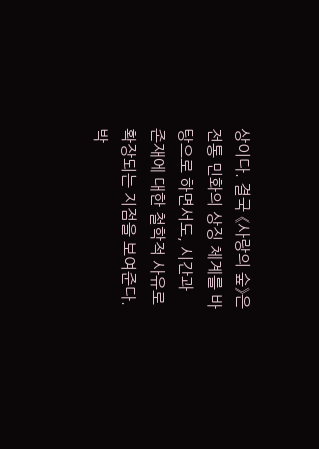상이다. 결국 《사랑의 숲》은 전통 민화의 상징 체계를 바탕으로 하면서도, 시간과 존재에 대한 철학적 사유로 확장되는 지점을 보여준다. 박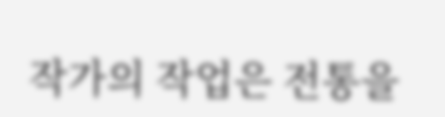작가의 작업은 전통을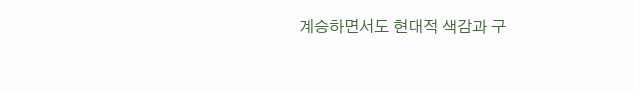계승하면서도 현대적 색감과 구